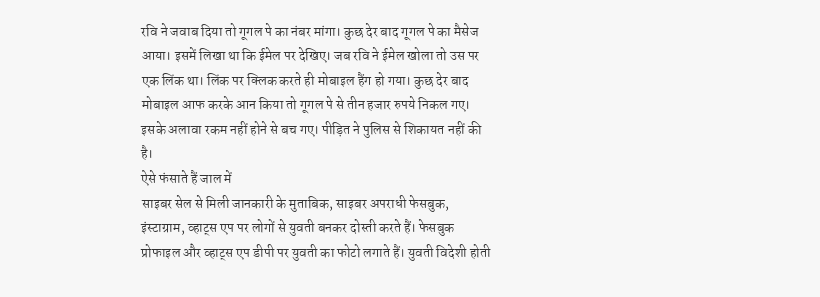रवि ने जवाब दिया तो गूगल पे का नंबर मांगा। कुछ देर बाद गूगल पे का मैसेज आया। इसमें लिखा था कि ईमेल पर देखिए। जब रवि ने ईमेल खोला तो उस पर एक लिंक था। लिंक पर क्लिक करते ही मोबाइल हैंग हो गया। कुछ देर बाद मोबाइल आफ करके आन किया तो गूगल पे से तीन हजार रुपये निकल गए। इसके अलावा रकम नहीं होने से बच गए। पीड़ित ने पुलिस से शिकायत नहीं की है।
ऐसे फंसाते हैं जाल में
साइबर सेल से मिली जानकारी के मुताबिक, साइबर अपराधी फेसबुक, इंस्टाग्राम, व्हाट्स एप पर लोगों से युवती बनकर दोस्ती करते हैं। फेसबुक प्रोफाइल और व्हाट्स एप डीपी पर युवती का फोटो लगाते हैं। युवती विदेशी होती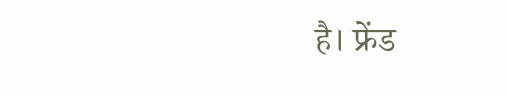है। फ्रेंड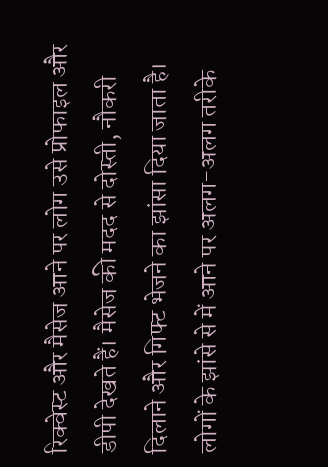रिक्वेस्ट और मैसेज आने पर लोग उसे प्रोफाइल और डीपी देखते हैं। मैसेज की मदद से दोस्ती, नौकरी दिलाने और गिफ्ट भेजने का झांसा दिया जाता है। लोगों के झांसे से में आने पर अलग-अलग तरीके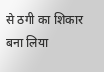से ठगी का शिकार बना लिया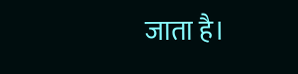जाता है।